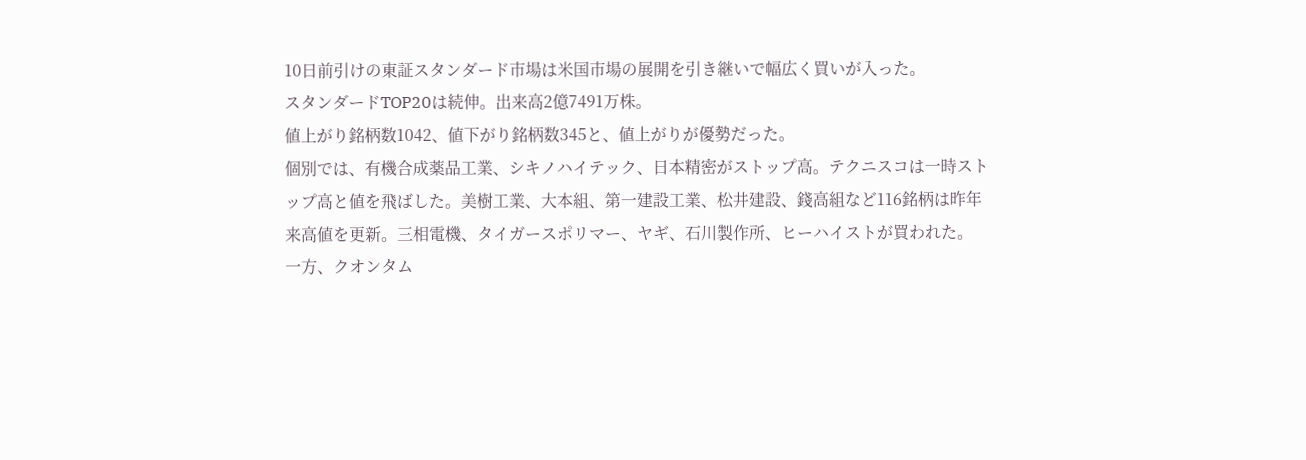10日前引けの東証スタンダード市場は米国市場の展開を引き継いで幅広く買いが入った。
スタンダードTOP20は続伸。出来高2億7491万株。
値上がり銘柄数1042、値下がり銘柄数345と、値上がりが優勢だった。
個別では、有機合成薬品工業、シキノハイテック、日本精密がストップ高。テクニスコは一時ストップ高と値を飛ばした。美樹工業、大本組、第一建設工業、松井建設、錢高組など116銘柄は昨年来高値を更新。三相電機、タイガースポリマー、ヤギ、石川製作所、ヒーハイストが買われた。
一方、クオンタム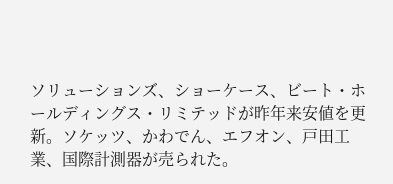ソリューションズ、ショーケース、ビート・ホールディングス・リミテッドが昨年来安値を更新。ソケッツ、かわでん、エフオン、戸田工業、国際計測器が売られた。